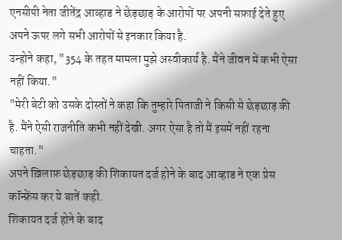एनसीपी नेता जीतेंद्र आव्हाड ने छेड़छाड़ के आरोपों पर अपनी सफ़ाई देते हुए अपने ऊपर लगे सभी आरोपों से इनकार किया है.
उन्होने कहा, "354 के तहत मामला मुझे अस्वीकार्य है. मैंने जीवन में कभी ऐसा नहीं किया."
"मेरी बेटी को उसके दोस्तों ने कहा कि तुम्हारे पिताजी ने किसी से छेड़छाड़ की है. मैंने ऐसी राजनीति कभी नहीं देखी. अगर ऐसा है तो मैं इसमें नहीं रहना चाहता."
अपने ख़िलाफ़ छेड़छाड़ की शिकायत दर्ज होने के बाद आव्हाड ने एक प्रेस कॉन्फ्रेंस कर ये बातें कही.
शिकायत दर्ज होने के बाद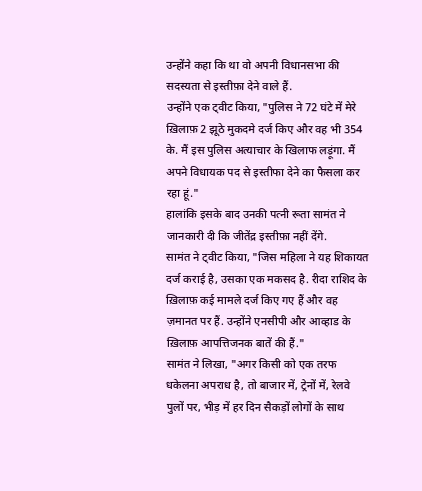उन्होंने कहा कि था वो अपनी विधानसभा की सदस्यता से इस्तीफ़ा देने वाले हैं.
उन्होंने एक ट्वीट किया, "पुलिस ने 72 घंटे में मेरे ख़िलाफ़ 2 झूठे मुकदमे दर्ज किए और वह भी 354 के. मैं इस पुलिस अत्याचार के खिलाफ लड़ूंगा. मैं अपने विधायक पद से इस्तीफा देने का फैसला कर रहा हूं."
हालांकि इसके बाद उनकी पत्नी रूता सामंत ने जानकारी दी कि जीतेंद्र इस्तीफ़ा नहीं देंगे.
सामंत ने ट्वीट किया, "जिस महिला ने यह शिकायत दर्ज कराई है, उसका एक मकसद है. रीदा राशिद के ख़िलाफ़ कई मामले दर्ज किए गए हैं और वह ज़मानत पर हैं. उन्होंने एनसीपी और आव्हाड के ख़िलाफ़ आपत्तिजनक बातें की हैं."
सामंत ने लिखा, "अगर किसी को एक तरफ धकेलना अपराध है, तो बाजार में, ट्रेनों में, रेलवे पुलों पर, भीड़ में हर दिन सैकड़ों लोगों के साथ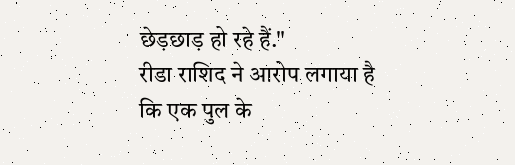छेड़छाड़ हो रहे हैं."
रीडा राशिद ने आरोप लगाया है कि एक पुल के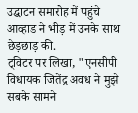उद्घाटन समारोह में पहुंचे आव्हाड ने भीड़ में उनके साथ छेड़छाड़ की.
ट्विटर पर लिखा, "एनसीपी विधायक जितेंद्र अवध ने मुझे सबके सामने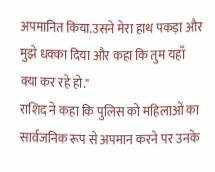अपमानित किया.उसने मेरा हाथ पकड़ा और मुझे धक्का दिया और कहा कि तुम यहाँ क्या कर रहे हो."
राशिद ने कहा कि पुलिस को महिलाओं का सार्वजनिक रूप से अपमान करने पर उनके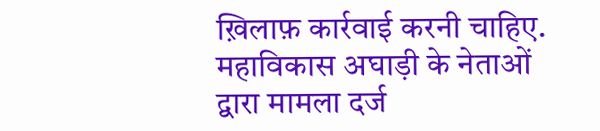ख़िलाफ़ कार्रवाई करनी चाहिए.
महाविकास अघाड़ी के नेताओं द्वारा मामला दर्ज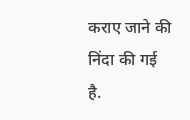कराए जाने की निंदा की गई है.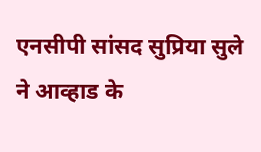एनसीपी सांसद सुप्रिया सुले ने आव्हाड के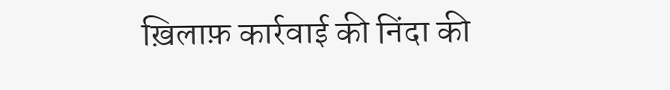ख़िलाफ़ कार्रवाई की निंदा की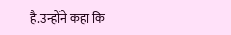है.उन्होंने कहा कि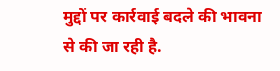मुद्दों पर कार्रवाई बदले की भावना से की जा रही है.